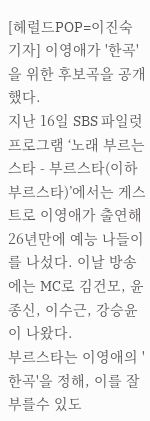[헤럴드POP=이진숙 기자] 이영애가 '한곡'을 위한 후보곡을 공개했다.
지난 16일 SBS 파일럿 프로그램 ‘노래 부르는 스타 - 부르스타(이하 부르스타)’에서는 게스트로 이영애가 출연해 26년만에 예능 나들이를 나섰다. 이날 방송에는 MC로 김건모, 윤종신, 이수근, 강승윤이 나왔다.
부르스타는 이영애의 '한곡'을 정해, 이를 잘 부를수 있도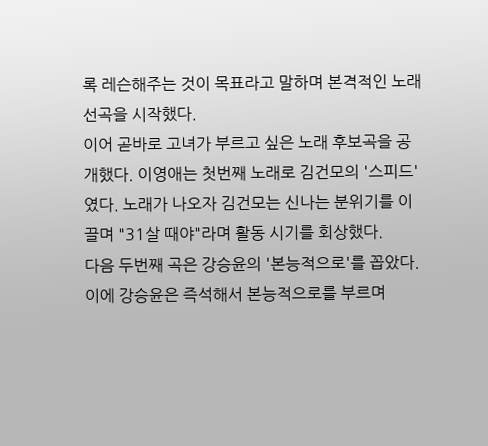록 레슨해주는 것이 목표라고 말하며 본격적인 노래선곡을 시작했다.
이어 곧바로 고녀가 부르고 싶은 노래 후보곡을 공개했다. 이영애는 첫번째 노래로 김건모의 '스피드'였다. 노래가 나오자 김건모는 신나는 분위기를 이끌며 "31살 때야"라며 활동 시기를 회상했다.
다음 두번째 곡은 강승윤의 '본능적으로'를 꼽았다. 이에 강승윤은 즉석해서 본능적으로를 부르며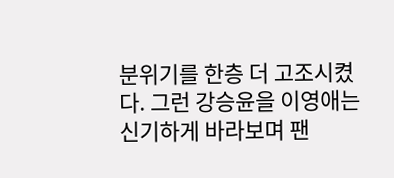분위기를 한층 더 고조시켰다. 그런 강승윤을 이영애는 신기하게 바라보며 팬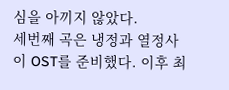심을 아끼지 않았다.
세번째 곡은 냉정과 열정사이 OST를 준비했다. 이후 최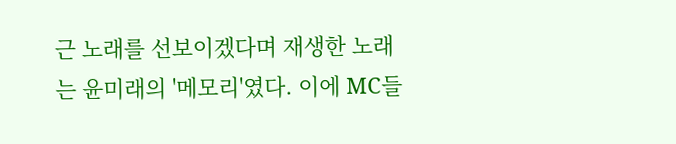근 노래를 선보이겠다며 재생한 노래는 윤미래의 '메모리'였다. 이에 MC들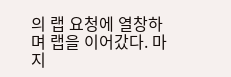의 랩 요청에 열창하며 랩을 이어갔다. 마지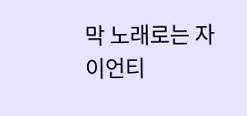막 노래로는 자이언티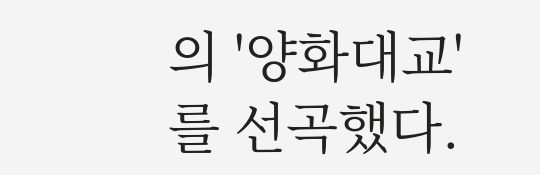의 '양화대교'를 선곡했다.